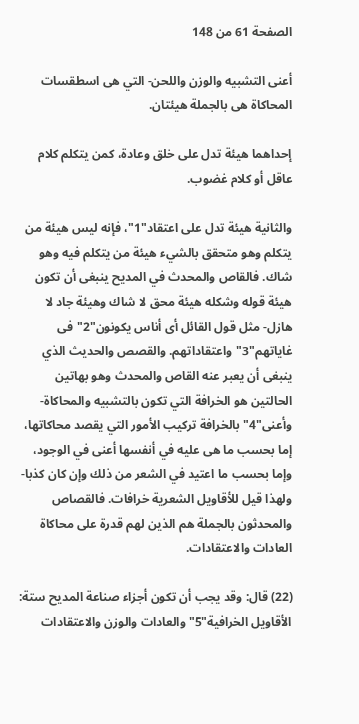الصفحة 61 من 148

أعنى التشبيه والوزن واللحن- التي هى اسطقسات المحاكاة هى بالجملة هيئتان.

إحداهما هيئة تدل على خلق وعادة، كمن يتكلم كلام عاقل أو كلام غضوب.

والثانية هيئة تدل على اعتقاد"1"، فإنه ليس هيئة من يتكلم وهو متحقق بالشيء هيئة من يتكلم فيه وهو شاك. فالقاص والمحدث في المديح ينبغى أن تكون هيئة قوله وشكله هيئة محق لا شاك وهيئة جاد لا هازل- مثل قول القائل أى أناس يكونون"2"فى غاياتهم"3"واعتقاداتهم. والقصص والحديث الذي ينبغى أن يعبر عنه القاص والمحدث وهو بهاتين الحالتين هو الخرافة التي تكون بالتشبيه والمحاكاة- وأعنى"4"بالخرافة تركيب الأمور التي يقصد محاكاتها، إما بحسب ما هى عليه في أنفسها أعنى في الوجود، وإما بحسب ما اعتيد في الشعر من ذلك وإن كان كذبا- ولهذا قيل للأقاويل الشعرية خرافات. فالقصاص والمحدثون بالجملة هم الذين لهم قدرة على محاكاة العادات والاعتقادات.

(22) قال: وقد يجب أن تكون أجزاء صناعة المديح ستة: الأقاويل الخرافية"5"والعادات والوزن والاعتقادات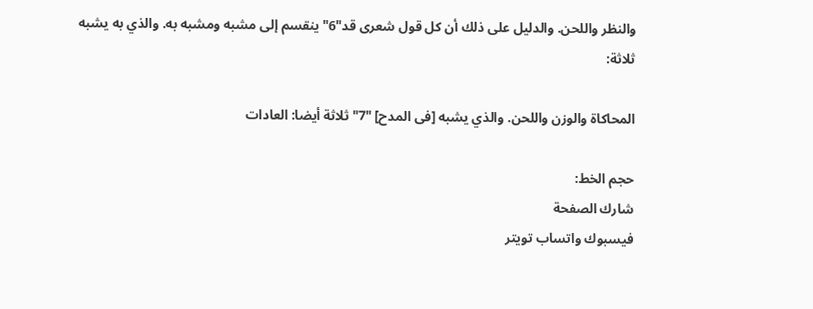والنظر واللحن. والدليل على ذلك أن كل قول شعرى قد"6"ينقسم إلى مشبه ومشبه به. والذي به يشبه ثلاثة:

المحاكاة والوزن واللحن. والذي يشبه [فى المدح] "7"ثلاثة أيضا: العادات

حجم الخط:
شارك الصفحة
فيسبوك واتساب تويتر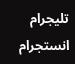تليجرام انستجرام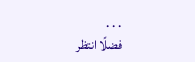. . .
فضلًا انتظر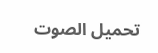تحميل الصوت